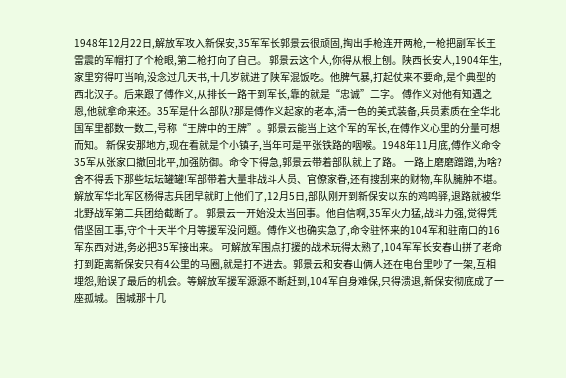1948年12月22日,解放军攻入新保安,35军军长郭景云很顽固,掏出手枪连开两枪,一枪把副军长王雷震的军帽打了个枪眼,第二枪打向了自己。 郭景云这个人,你得从根上刨。陕西长安人,1904年生,家里穷得叮当响,没念过几天书,十几岁就进了陕军混饭吃。他脾气暴,打起仗来不要命,是个典型的西北汉子。后来跟了傅作义,从排长一路干到军长,靠的就是“忠诚”二字。 傅作义对他有知遇之恩,他就拿命来还。35军是什么部队?那是傅作义起家的老本,清一色的美式装备,兵员素质在全华北国军里都数一数二,号称“王牌中的王牌”。郭景云能当上这个军的军长,在傅作义心里的分量可想而知。 新保安那地方,现在看就是个小镇子,当年可是平张铁路的咽喉。1948年11月底,傅作义命令35军从张家口撤回北平,加强防御。命令下得急,郭景云带着部队就上了路。 一路上磨磨蹭蹭,为啥?舍不得丢下那些坛坛罐罐!军部带着大量非战斗人员、官僚家眷,还有搜刮来的财物,车队臃肿不堪。解放军华北军区杨得志兵团早就盯上他们了,12月5日,部队刚开到新保安以东的鸡鸣驿,退路就被华北野战军第二兵团给截断了。 郭景云一开始没太当回事。他自信啊,35军火力猛,战斗力强,觉得凭借坚固工事,守个十天半个月等援军没问题。傅作义也确实急了,命令驻怀来的104军和驻南口的16军东西对进,务必把35军接出来。 可解放军围点打援的战术玩得太熟了,104军军长安春山拼了老命打到距离新保安只有4公里的马圈,就是打不进去。郭景云和安春山俩人还在电台里吵了一架,互相埋怨,贻误了最后的机会。等解放军援军源源不断赶到,104军自身难保,只得溃退,新保安彻底成了一座孤城。 围城那十几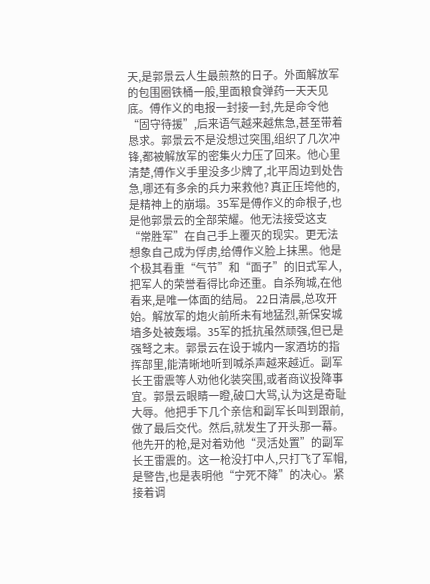天,是郭景云人生最煎熬的日子。外面解放军的包围圈铁桶一般,里面粮食弹药一天天见底。傅作义的电报一封接一封,先是命令他“固守待援”,后来语气越来越焦急,甚至带着恳求。郭景云不是没想过突围,组织了几次冲锋,都被解放军的密集火力压了回来。他心里清楚,傅作义手里没多少牌了,北平周边到处告急,哪还有多余的兵力来救他? 真正压垮他的,是精神上的崩塌。35军是傅作义的命根子,也是他郭景云的全部荣耀。他无法接受这支“常胜军”在自己手上覆灭的现实。更无法想象自己成为俘虏,给傅作义脸上抹黑。他是个极其看重“气节”和“面子”的旧式军人,把军人的荣誉看得比命还重。自杀殉城,在他看来,是唯一体面的结局。 22日清晨,总攻开始。解放军的炮火前所未有地猛烈,新保安城墙多处被轰塌。35军的抵抗虽然顽强,但已是强弩之末。郭景云在设于城内一家酒坊的指挥部里,能清晰地听到喊杀声越来越近。副军长王雷震等人劝他化装突围,或者商议投降事宜。郭景云眼睛一瞪,破口大骂,认为这是奇耻大辱。他把手下几个亲信和副军长叫到跟前,做了最后交代。然后,就发生了开头那一幕。 他先开的枪,是对着劝他“灵活处置”的副军长王雷震的。这一枪没打中人,只打飞了军帽,是警告,也是表明他“宁死不降”的决心。紧接着调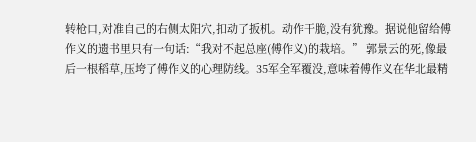转枪口,对准自己的右侧太阳穴,扣动了扳机。动作干脆,没有犹豫。据说他留给傅作义的遗书里只有一句话:“我对不起总座(傅作义)的栽培。” 郭景云的死,像最后一根稻草,压垮了傅作义的心理防线。35军全军覆没,意味着傅作义在华北最精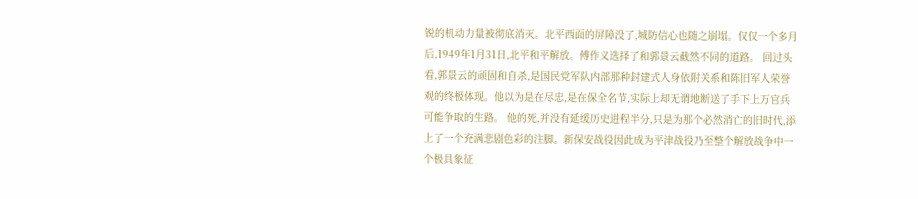锐的机动力量被彻底消灭。北平西面的屏障没了,城防信心也随之崩塌。仅仅一个多月后,1949年1月31日,北平和平解放。傅作义选择了和郭景云截然不同的道路。 回过头看,郭景云的顽固和自杀,是国民党军队内部那种封建式人身依附关系和陈旧军人荣誉观的终极体现。他以为是在尽忠,是在保全名节,实际上却无谓地断送了手下上万官兵可能争取的生路。 他的死,并没有延缓历史进程半分,只是为那个必然消亡的旧时代,添上了一个充满悲剧色彩的注脚。新保安战役因此成为平津战役乃至整个解放战争中一个极具象征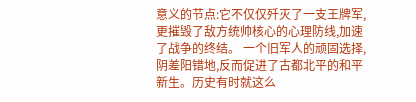意义的节点:它不仅仅歼灭了一支王牌军,更摧毁了敌方统帅核心的心理防线,加速了战争的终结。 一个旧军人的顽固选择,阴差阳错地,反而促进了古都北平的和平新生。历史有时就这么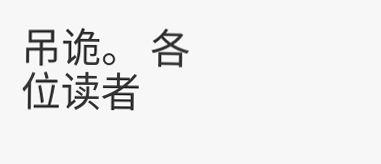吊诡。 各位读者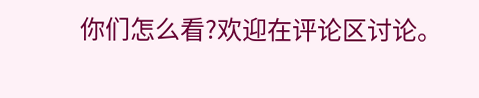你们怎么看?欢迎在评论区讨论。